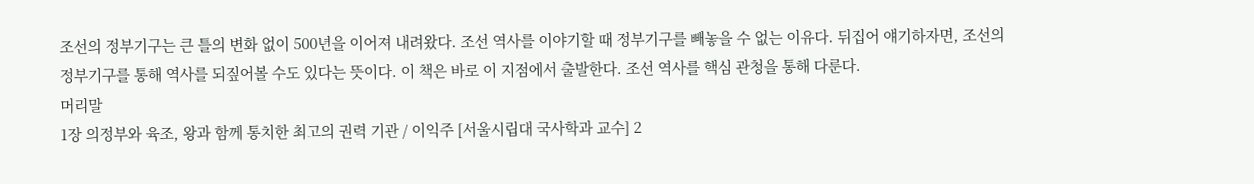조선의 정부기구는 큰 틀의 변화 없이 500년을 이어져 내려왔다. 조선 역사를 이야기할 때 정부기구를 빼놓을 수 없는 이유다. 뒤집어 얘기하자면, 조선의 정부기구를 통해 역사를 되짚어볼 수도 있다는 뜻이다. 이 책은 바로 이 지점에서 출발한다. 조선 역사를 핵심 관청을 통해 다룬다.
머리말
1장 의정부와 육조, 왕과 함께 통치한 최고의 권력 기관 / 이익주 [서울시립대 국사학과 교수] 2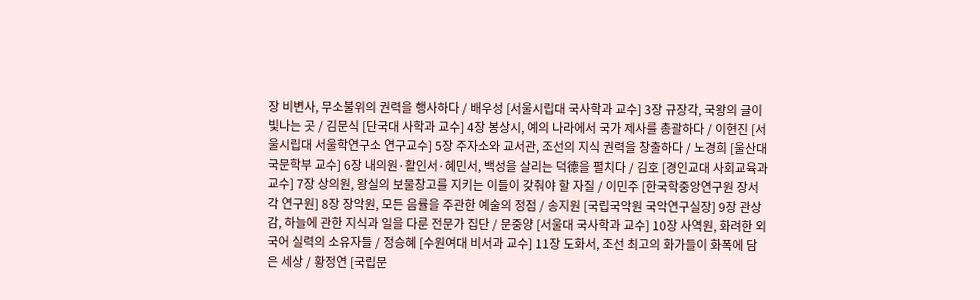장 비변사, 무소불위의 권력을 행사하다 / 배우성 [서울시립대 국사학과 교수] 3장 규장각, 국왕의 글이 빛나는 곳 / 김문식 [단국대 사학과 교수] 4장 봉상시, 예의 나라에서 국가 제사를 총괄하다 / 이현진 [서울시립대 서울학연구소 연구교수] 5장 주자소와 교서관, 조선의 지식 권력을 창출하다 / 노경희 [울산대 국문학부 교수] 6장 내의원·활인서·혜민서, 백성을 살리는 덕德을 펼치다 / 김호 [경인교대 사회교육과 교수] 7장 상의원, 왕실의 보물창고를 지키는 이들이 갖춰야 할 자질 / 이민주 [한국학중앙연구원 장서각 연구원] 8장 장악원, 모든 음률을 주관한 예술의 정점 / 송지원 [국립국악원 국악연구실장] 9장 관상감, 하늘에 관한 지식과 일을 다룬 전문가 집단 / 문중양 [서울대 국사학과 교수] 10장 사역원, 화려한 외국어 실력의 소유자들 / 정승혜 [수원여대 비서과 교수] 11장 도화서, 조선 최고의 화가들이 화폭에 담은 세상 / 황정연 [국립문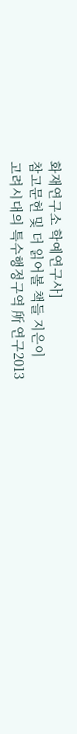화재연구소 학예연구사]
참고문헌 및 더 읽어볼 책들 지은이
고려시대의 특수행정구역 所 연구2013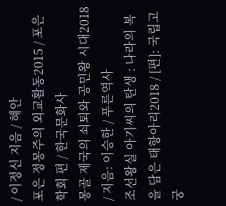/ 이정신 지음 / 혜안
포은 정몽주의 외교활동2015 / 포은학회 편 / 한국문화사
몽골 제국의 쇠퇴와 공민왕 시대2018 / 지음: 이승한 / 푸른역사
조선왕실 아기씨의 탄생 : 나라의 복을 담은 태항아리2018 / [편]: 국립고궁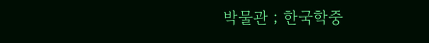박물관 ; 한국학중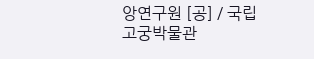앙연구원 [공] / 국립고궁박물관